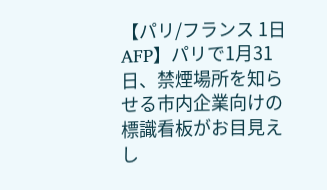【パリ/フランス 1日 AFP】パリで1月31日、禁煙場所を知らせる市内企業向けの標識看板がお目見えし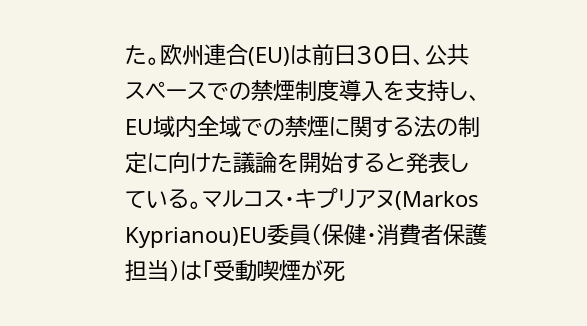た。欧州連合(EU)は前日30日、公共スペースでの禁煙制度導入を支持し、EU域内全域での禁煙に関する法の制定に向けた議論を開始すると発表している。マルコス・キプリアヌ(Markos Kyprianou)EU委員(保健・消費者保護担当)は「受動喫煙が死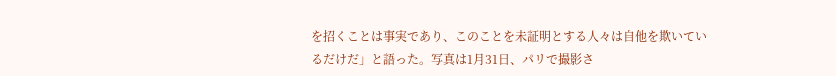を招くことは事実であり、このことを未証明とする人々は自他を欺いているだけだ」と語った。写真は1月31日、パリで撮影さ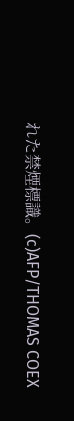れた禁煙標識。(c)AFP/THOMAS COEX